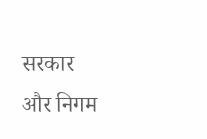सरकार और निगम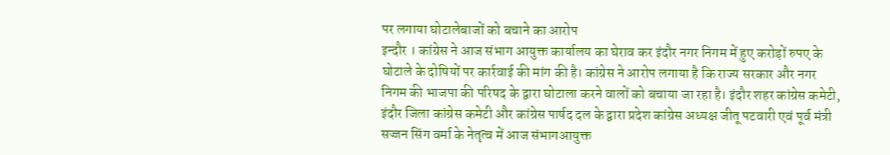पर लगाया घोटालेबाजों को बचाने का आरोप
इन्दौर । कांग्रेस ने आज संभाग आयुक्त कार्यालय का घेराव कर इंदौर नगर निगम में हुए करोड़ों रुपए के घोटाले के दोषियों पर कार्रवाई की मांग की है। कांग्रेस ने आरोप लगाया है कि राज्य सरकार और नगर निगम की भाजपा की परिषद के द्वारा घोटाला करने वालों को बचाया जा रहा है। इंदौर शहर कांग्रेस कमेटी, इंदौर जिला कांग्रेस कमेटी और कांग्रेस पार्षद दल के द्वारा प्रदेश कांग्रेस अध्यक्ष जीतू पटवारी एवं पूर्व मंत्री सज्जन सिंग वर्मा के नेतृत्व में आज संभागआयुक्त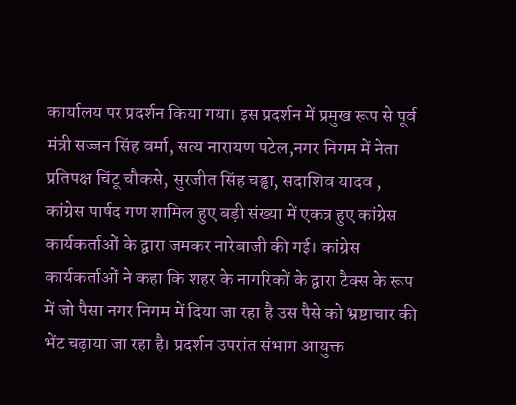कार्यालय पर प्रदर्शन किया गया। इस प्रदर्शन में प्रमुख रूप से पूर्व मंत्री सज्जन सिंह वर्मा, सत्य नारायण पटेल,नगर निगम में नेता प्रतिपक्ष चिंटू चौकसे, सुरजीत सिंह चड्ढा, सदाशिव यादव , कांग्रेस पार्षद गण शामिल हुए बड़ी संख्या में एकत्र हुए कांग्रेस कार्यकर्ताओं के द्वारा जमकर नारेबाजी की गई। कांग्रेस कार्यकर्ताओं ने कहा कि शहर के नागरिकों के द्वारा टैक्स के रूप में जो पैसा नगर निगम में दिया जा रहा है उस पैसे को भ्रष्टाचार की भेंट चढ़ाया जा रहा है। प्रदर्शन उपरांत संभाग आयुक्त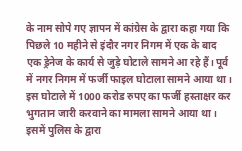के नाम सोपे गए ज्ञापन में कांग्रेस के द्वारा कहा गया कि पिछले 10 महीने से इंदौर नगर निगम में एक के बाद एक ड्रेनेज के कार्य से जुड़े घोटाले सामने आ रहे हैं। पूर्व में नगर निगम में फर्जी फाइल घोटाला सामने आया था। इस घोटाले में 1000 करोड रुपए का फर्जी हस्ताक्षर कर भुगतान जारी करवाने का मामला सामने आया था। इसमें पुलिस के द्वारा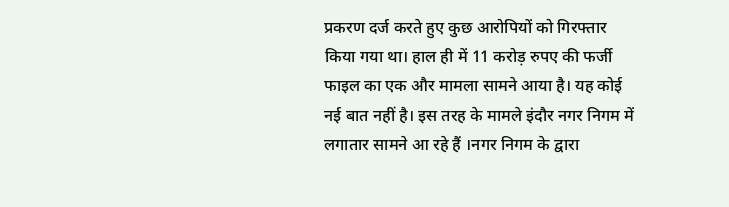प्रकरण दर्ज करते हुए कुछ आरोपियों को गिरफ्तार किया गया था। हाल ही में 11 करोड़ रुपए की फर्जी फाइल का एक और मामला सामने आया है। यह कोई नई बात नहीं है। इस तरह के मामले इंदौर नगर निगम में लगातार सामने आ रहे हैं ।नगर निगम के द्वारा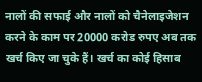नालों की सफाई और नालों को चैनेलाइजेशन करने के काम पर 20000 करोड रुपए अब तक खर्च किए जा चुके हैं। खर्च का कोई हिसाब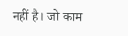नहीं है। जो काम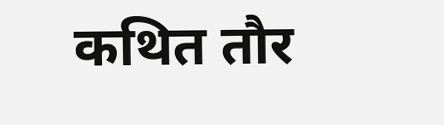कथित तौर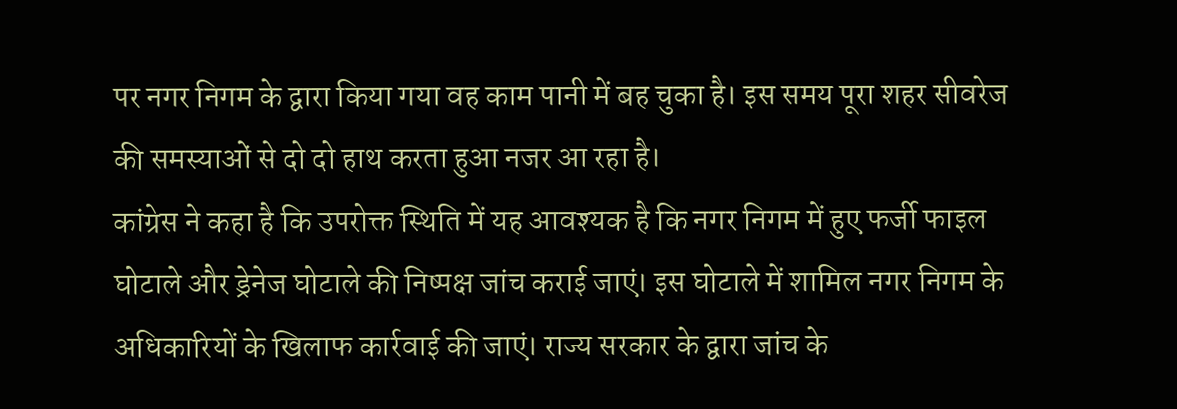पर नगर निगम के द्वारा किया गया वह काम पानी में बह चुका है। इस समय पूरा शहर सीवरेज की समस्याओं से दो दो हाथ करता हुआ नजर आ रहा है।
कांग्रेस ने कहा है कि उपरोक्त स्थिति में यह आवश्यक है कि नगर निगम में हुए फर्जी फाइल घोटाले और ड्रेनेज घोटाले की निष्पक्ष जांच कराई जाएं। इस घोटाले में शामिल नगर निगम के अधिकारियों के खिलाफ कार्रवाई की जाएं। राज्य सरकार के द्वारा जांच के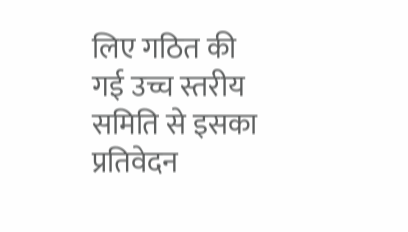लिए गठित की गई उच्च स्तरीय समिति से इसका प्रतिवेदन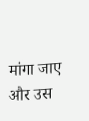मांगा जाए और उस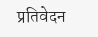प्रतिवेदन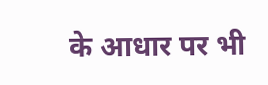के आधार पर भी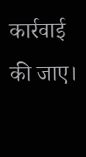कार्रवाई की जाए।